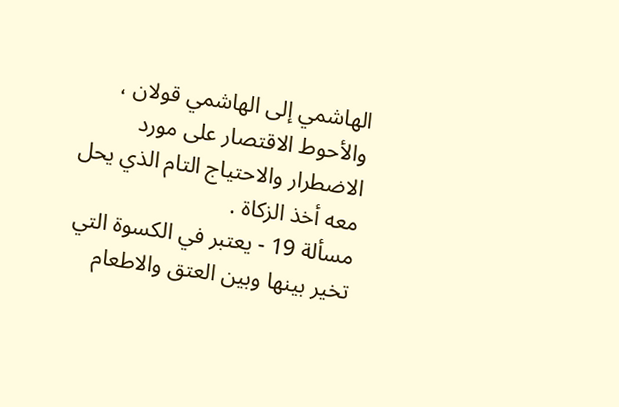الهاشمي إلى الهاشمي قولان ، والأحوط الاقتصار على مورد
الاضطرار والاحتياج التام الذي يحل معه أخذ الزكاة .
مسألة 19 - يعتبر في الكسوة التي تخير بينها وبين العتق والاطعام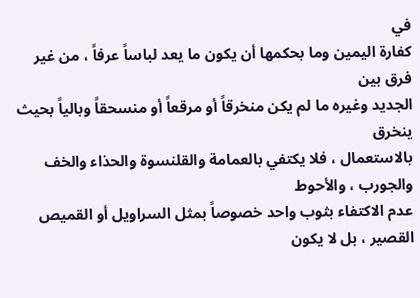في
كفارة اليمين وما بحكمها أن يكون ما يعد لباساً عرفاً ، من غير فرق بين
الجديد وغيره ما لم يكن منخرقاً أو مرقعاً أو منسحقاً وبالياً بحيث ينخرق
بالاستعمال ، فلا يكتفي بالعمامة والقلنسوة والحذاء والخف والجورب ، والأحوط
عدم الاكتفاء بثوب واحد خصوصاً بمثل السراويل أو القميص القصير ، بل لا يكون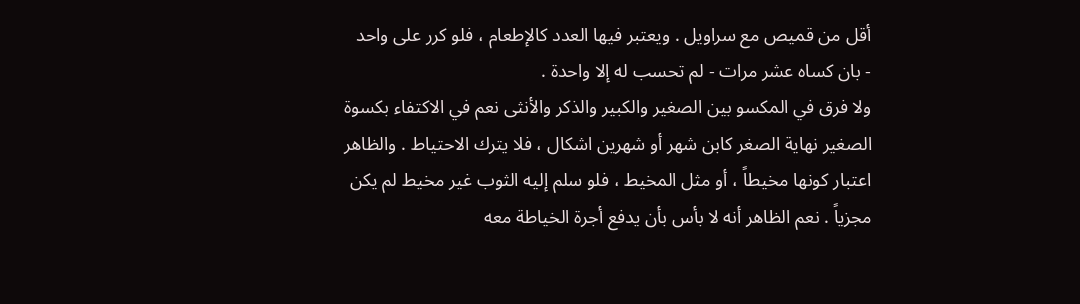أقل من قميص مع سراويل . ويعتبر فيها العدد كالإطعام ، فلو كرر على واحد
- بان كساه عشر مرات - لم تحسب له إلا واحدة .
ولا فرق في المكسو بين الصغير والكبير والذكر والأنثى نعم في الاكتفاء بكسوة
الصغير نهاية الصغر كابن شهر أو شهرين اشكال ، فلا يترك الاحتياط . والظاهر
اعتبار كونها مخيطاً ، أو مثل المخيط ، فلو سلم إليه الثوب غير مخيط لم يكن
مجزياً . نعم الظاهر أنه لا بأس بأن يدفع أجرة الخياطة معه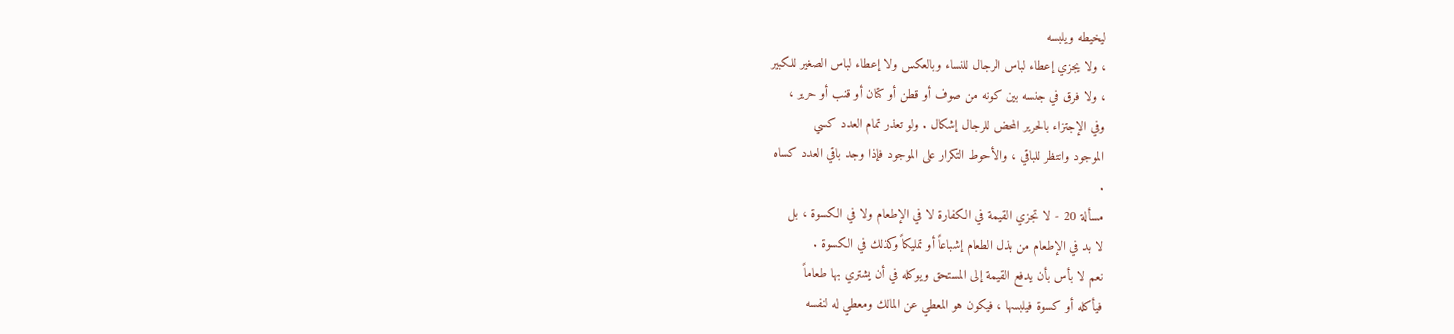ليخيطه ويلبسه
، ولا يجزي إعطاء لباس الرجال للنساء وبالعكس ولا إعطاء لباس الصغير للكبير
، ولا فرق في جنسه بين كونه من صوف أو قطن أو كتان أو قنب أو حرير ،
وفي الإجتزاء بالحرير المحض للرجال إشكال . ولو تعذر تمام العدد كسي
الموجود وانتظر للباقي ، والأحوط التكرار على الموجود فإذا وجد باقي العدد كساه
.
مسألة 20 - لا تجزي القيمة في الكفارة لا في الإطعام ولا في الكسوة ، بل
لا بد في الإطعام من بذل الطعام إشباعاً أو تمليكاً وكذلك في الكسوة .
نعم لا بأس بأن يدفع القيمة إلى المستحق ويوكله في أن يشتري بها طعاماً
فيأكله أو كسوة فيلبسها ، فيكون هو المعطي عن المالك ومعطي له لنفسه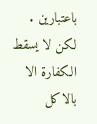باعتبارين . لكن لا يسقط الكفارة الا بالاكل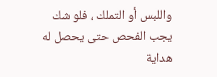واللبس أو التملك ، فلو شك
يجب الفحص حتى يحصل له
هداية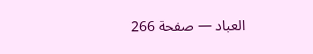العباد — صفحة 266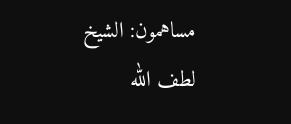مساهمون: الشيخ لطف الله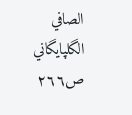الصافي الگلپايگاني
ص٢٦٦